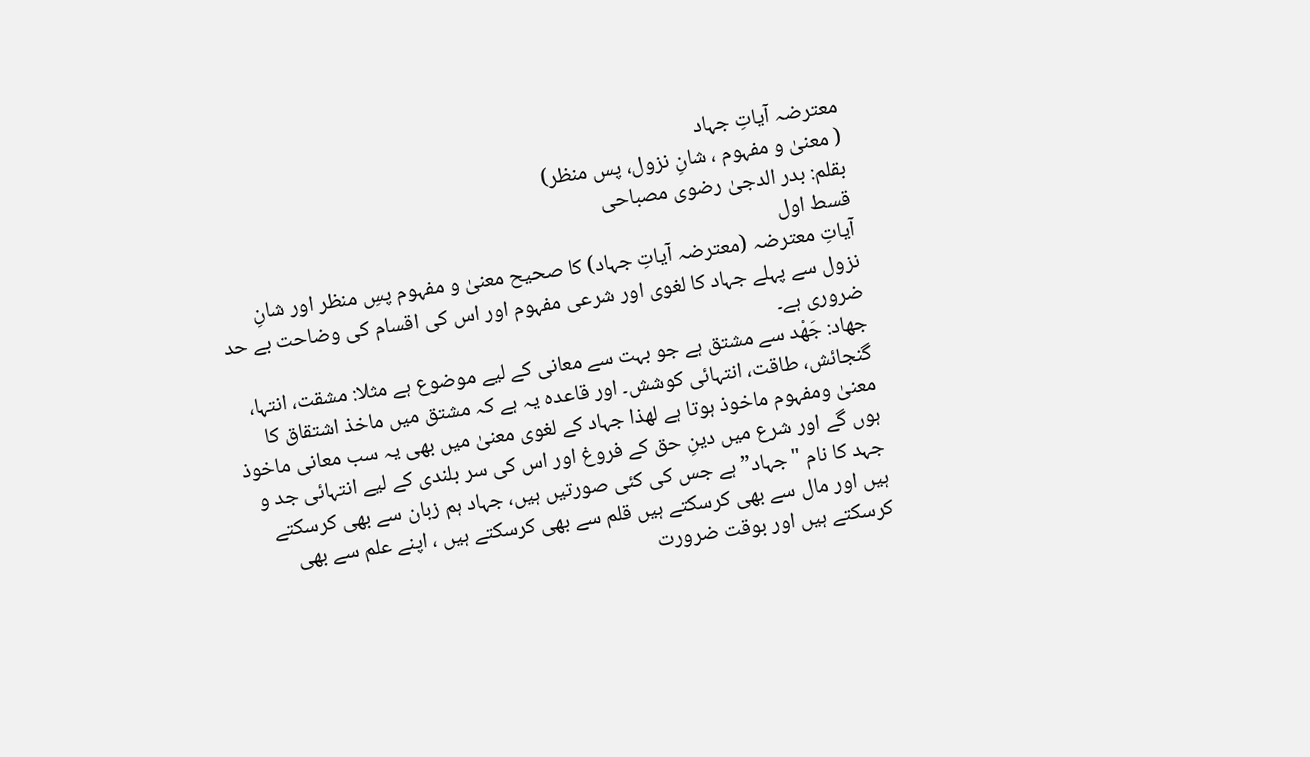معترضہ آیاتِ جہاد
( معنیٰ و مفہوم ، شانِ نزول، پس منظر)
بقلم: بدر الدجیٰ رضوی مصباحی
قسط اول
آیاتِ معترضہ (معترضہ آیاتِ جہاد) کا صحیح معنیٰ و مفہوم پسِ منظر اور شانِ نزول سے پہلے جہاد کا لغوی اور شرعی مفہوم اور اس کی اقسام کی وضاحت بے حد ضروری ہے۔
جھاد: جَھْد سے مشتق ہے جو بہت سے معانی کے لیے موضوع ہے مثلا: مشقت، انتہا، گنجائش، طاقت، انتہائی کوشش۔ اور قاعدہ یہ ہے کہ مشتق میں ماخذ اشتقاق کا معنیٰ ومفہوم ماخوذ ہوتا ہے لھذا جہاد کے لغوی معنیٰ میں بھی یہ سب معانی ماخوذ ہوں گے اور شرع میں دینِ حق کے فروغ اور اس کی سر بلندی کے لیے انتہائی جد و جہد کا نام "جہاد” ہے جس کی کئی صورتیں ہیں، جہاد ہم زبان سے بھی کرسکتے ہیں اور مال سے بھی کرسکتے ہیں قلم سے بھی کرسکتے ہیں ، اپنے علم سے بھی کرسکتے ہیں اور بوقت ضرورت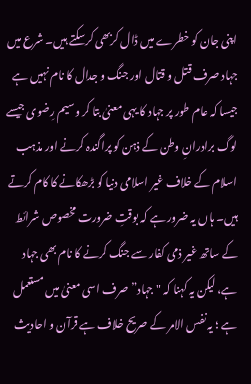اپنی جان کو خطرے میں ڈال کربھی کرسکتے ہیں۔ شرع میں جہاد صرف قتل و قتال اور جنگ و جدال کا نام نہیں ہے جیسا کہ عام طور پر جہاد کا یہی معنیٰ بتا کر وسیم رِضوی جیسے لوگ برادرانِ وطن کے ذہن کو پراگندہ کرنے اور مذہب اسلام کے خلاف غیر اسلامی دنیا کو بڑھکانے کا کام کرتے ہیں۔ ہاں یہ ضرور ہے کہ بوقتِ ضرورت مخصوص شرائط کے ساتھ غیر ذمی کفار سے جنگ کرنے کا نام بھی جہاد ہے، لیکن یہ کہنا کہ "جہاد” صرف اسی معنیٰ میں مستعمل ہے ؛ یہ نفس الامر کے صریح خلاف ہے قرآن و احادیث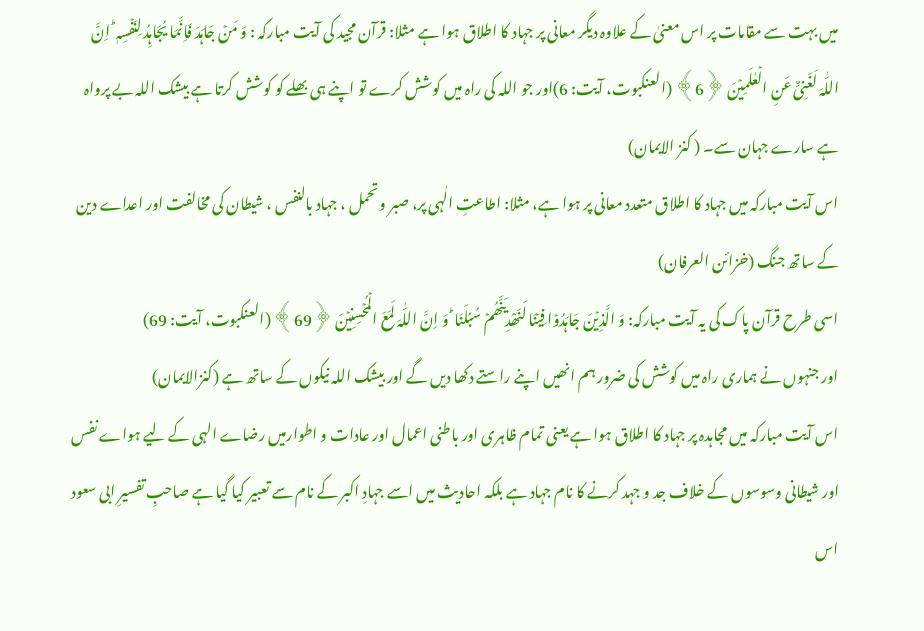میں بہت سے مقامات پر اس معنیٰ کے علاوہ دیگر معانی پر جہاد کا اطلاق ہوا ہے مثلا: قرآن مجید کی آیت مبارکہ : وَ مَنۡ جَاہَدَ فَاِنَّمَا یُجَاہِدُ لِنَفۡسِہٖ ؕ اِنَّ اللّٰہَ لَغَنِیٌّ عَنِ الۡعٰلَمِیۡنَ ﴿6﴾ (العنکبوت، آیت: 6)اور جو اللہ کی راہ میں کوشش کرے تو اپنے ہی بھلے کو کوشش کرتا ہے بیشک اللہ بے پرواہ ہے سارے جہان سے۔ ( کنز الایمان)
اس آیت مبارکہ میں جہاد کا اطلاق متعدد معانی پر ہوا ہے، مثلا: اطاعتِ الٰہی پر، صبر و تحمل ، جہاد بالنفس ، شیطان کی مخالفت اور اعداے دین کے ساتھ جنگ (خزائن العرفان)
اسی طرح قرآن پاک کی یہ آیت مبارکہ: وَ الَّذِیۡنَ جَاہَدُوۡا فِیۡنَا لَنَھْدِیَنَّھُمۡ سُبُلَنَا ؕ وَ اِنَّ اللّٰہَ لَمَعَ الۡمُحۡسِنِیۡنَ ﴿69﴾ (العنکبوت، آیت: 69)
اور جنہوں نے ہماری راہ میں کوشش کی ضرور ہم انھیں اپنے راستے دکھا دیں گے اور بیشک اللہ نیکوں کے ساتھ ہے (کنزالایمان)
اس آیت مبارکہ میں مجاہدہ پر جہاد کا اطلاق ہوا ہے یعنی تمام ظاہری اور باطنی اعمال اور عادات و اطوارمیں رضاے الہی کے لیے ہواے نفس اور شیطانی وسوسوں کے خلاف جد و جہد کرنے کا نام جہاد ہے بلکہ احادیث میں اسے جہادِ اکبر کے نام سے تعبیر کیا گیا ہے صاحبِ تفسیرِ ابی سعود اس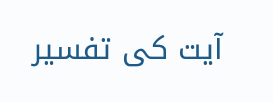آیت کی تفسیر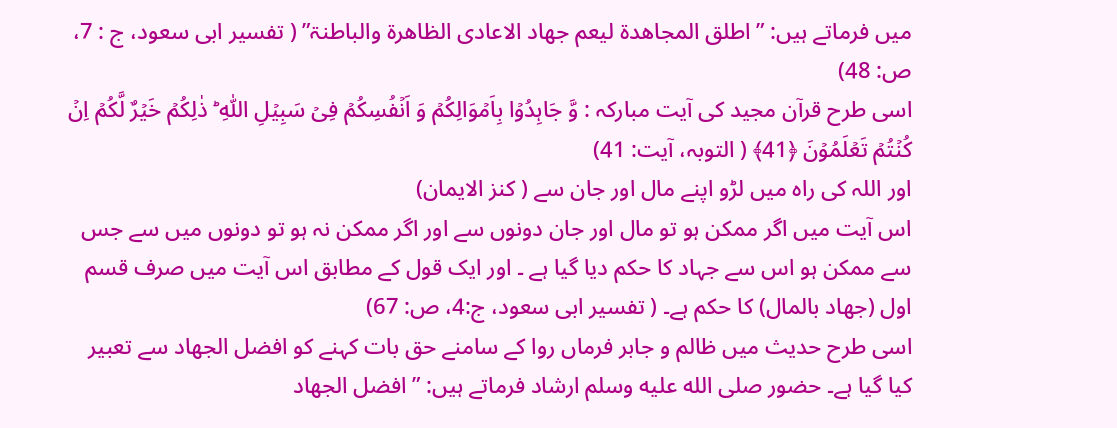میں فرماتے ہیں: ” اطلق المجاھدۃ لیعم جھاد الاعادی الظاھرۃ والباطنۃ” ( تفسیر ابی سعود، ج : 7، ص: 48)
اسی طرح قرآن مجید کی آیت مبارکہ : وَّ جَاہِدُوۡا بِاَمۡوَالِکُمۡ وَ اَنۡفُسِکُمۡ فِیۡ سَبِیۡلِ اللّٰہِ ؕ ذٰلِکُمۡ خَیۡرٌ لَّکُمۡ اِنۡ کُنۡتُمۡ تَعۡلَمُوۡنَ ﴿41﴾ ( التوبہ، آیت: 41)
اور اللہ کی راہ میں لڑو اپنے مال اور جان سے ( کنز الایمان)
اس آیت میں اگر ممکن ہو تو مال اور جان دونوں سے اور اگر ممکن نہ ہو تو دونوں میں سے جس سے ممکن ہو اس سے جہاد کا حکم دیا گیا ہے ۔ اور ایک قول کے مطابق اس آیت میں صرف قسم اول (جھاد بالمال) کا حکم ہے۔ ( تفسیر ابی سعود، ج:4، ص: 67)
اسی طرح حدیث میں ظالم و جابر فرماں روا کے سامنے حق بات کہنے کو افضل الجھاد سے تعبیر کیا گیا ہے۔ حضور صلى الله عليه وسلم ارشاد فرماتے ہیں: ” افضل الجھاد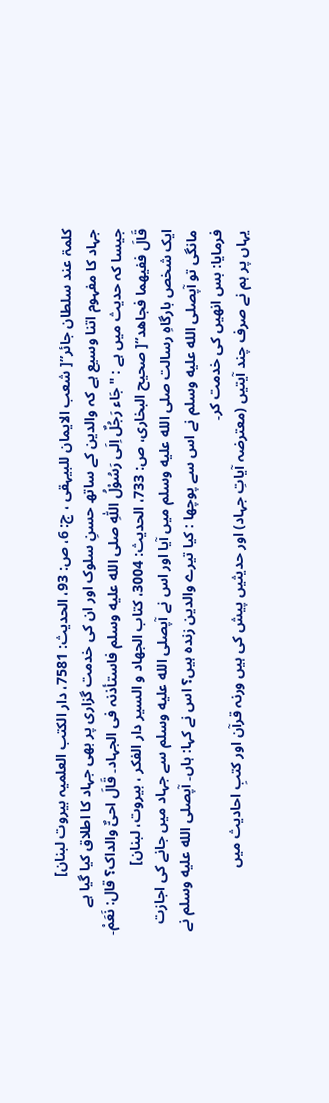کلمۃ عند سلطان جائر”[ شعب الایمان للبیہقی ، ج: 6، ص: 93، الحدیث: 7581، دار الکتب العلمیہ بیروت لبنان]
جہاد کا مفہوم اتنا وسیع ہے کہ والدین کے ساتھ حسنِ سلوک اور ان کی خدمت گزاری پر بھی جہاد کا اطلاق کیا گیا ہے جیسا کہ حدیث میں ہے : "جَاء رَجُلٌ اِلَی رَسُوْلُ اللّٰہِ صلى الله عليه وسلم فاستأذنہ فی الجہاد۔ قَالَ احیٌّ والداک؟ قال: نَعَمْ۔ قَالَ ففیھما فجاھد”[ صحیح البخاری، ص: 733، الحدیث: 3004، کتاب الجھاد و السیر دار الفکر ، بیروت، لبنان]
ایک شخص بارگاہِ رسالت صلى الله عليه وسلم میں آیا اور اس نے آپصلى الله عليه وسلم سے جہاد میں جانے کی اجازت مانگی تو آپصلى الله عليه وسلم نے اس سے پوچھا : کیا تیرے والدین زندہ ہیں؟ اس نے کہا: ہاں۔ آپصلى الله عليه وسلم نے فرمایا: بس انھیں کی خدمت کر۔
یہاں پر ہم نے صرف چند آیتیں (معترضہ آیاتِ جہاد) اور حدیثیں پیش کی ہیں ورنہ قرآن اور کتبِ احادیث میں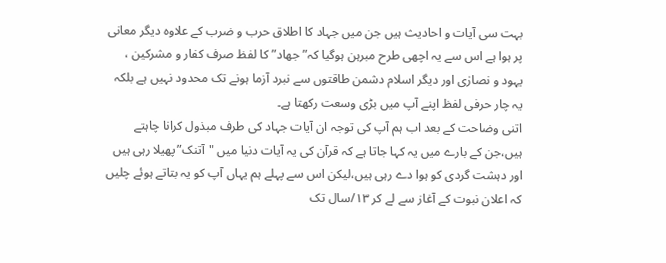بہت سی آیات و احادیث ہیں جن میں جہاد کا اطلاق حرب و ضرب کے علاوہ دیگر معانی پر ہوا ہے اس سے یہ اچھی طرح مبرہن ہوگیا کہ”جھاد” کا لفظ صرف کفار و مشرکین ، یہود و نصارٰی اور دیگر اسلام دشمن طاقتوں سے نبرد آزما ہونے تک محدود نہیں ہے بلکہ یہ چار حرفی لفظ اپنے آپ میں بڑی وسعت رکھتا ہے۔
اتنی وضاحت کے بعد اب ہم آپ کی توجہ ان آیات جہاد کی طرف مبذول کرانا چاہتے ہیں،جن کے بارے میں یہ کہا جاتا ہے کہ قرآن کی یہ آیات دنیا میں "آتنک”پھیلا رہی ہیں اور دہشت گردی کو ہوا دے رہی ہیں،لیکن اس سے پہلے ہم یہاں آپ کو یہ بتاتے ہوئے چلیں کہ اعلان نبوت کے آغاز سے لے کر ١٣/سال تک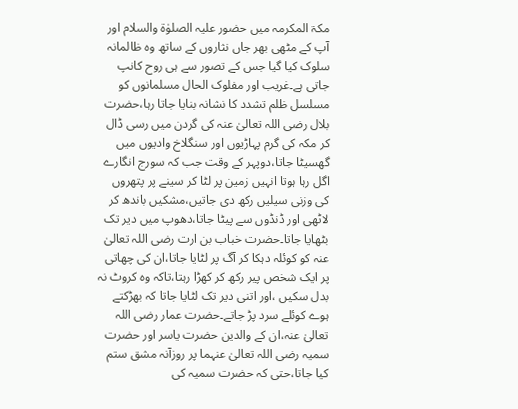مکۃ المکرمہ میں حضور علیہ الصلوٰۃ والسلام اور آپ کے مٹھی بھر جاں نثاروں کے ساتھ وہ ظالمانہ سلوک کیا گیا جس کے تصور سے ہی روح کانپ جاتی ہے۔غریب اور مفلوک الحال مسلمانوں کو مسلسل ظلم تشدد کا نشانہ بنایا جاتا رہا،حضرت بلال رضی اللہ تعالیٰ عنہ کی گردن میں رسی ڈال کر مکہ کی گرم پہاڑیوں اور سنگلاخ وادیوں میں گھسیٹا جاتا،دوپہر کے وقت جب کہ سورج انگارے اگل رہا ہوتا انہیں زمین پر لٹا کر سینے پر پتھروں کی وزنی سیلیں رکھ دی جاتیں،مشکیں باندھ کر لاٹھی اور ڈنڈوں سے پیٹا جاتا،دھوپ میں دیر تک بٹھایا جاتا۔حضرت خباب بن ارت رضی اللہ تعالیٰ عنہ کو کوئلہ دہکا کر آگ پر لٹایا جاتا،ان کی چھاتی پر ایک شخص پیر رکھ کر کھڑا رہتا،تاکہ وہ کروٹ نہ بدل سکیں ،اور اتنی دیر تک لٹایا جاتا کہ بھڑکتے ہوے کوئلے سرد پڑ جاتے۔حضرت عمار رضی اللہ تعالیٰ عنہ،ان کے والدین حضرت یاسر اور حضرت سمیہ رضی اللہ تعالیٰ عنہما پر روزآنہ مشق ستم کیا جاتا،حتی کہ حضرت سمیہ کی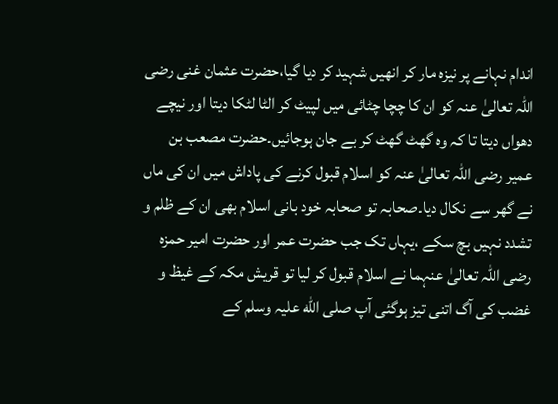اندام نہانے پر نیزہ مار کر انھیں شہید کر دیا گیا،حضرت عثمان غنی رضی اللہ تعالیٰ عنہ کو ان کا چچا چٹائی میں لپیٹ کر الٹا لٹکا دیتا اور نیچے دھواں دیتا تا کہ وہ گھٹ گھٹ کر بے جان ہوجائیں۔حضرت مصعب بن عمیر رضی اللہ تعالیٰ عنہ کو اسلام قبول کرنے کی پاداش میں ان کی ماں نے گھر سے نکال دیا۔صحابہ تو صحابہ خود بانی اسلام بھی ان کے ظلم و تشدد نہیں بچ سکے ،یہاں تک جب حضرت عمر اور حضرت امیر حمزہ رضی اللہ تعالیٰ عنہما نے اسلام قبول کر لیا تو قریش مکہ کے غیظ و غضب کی آگ اتنی تیز ہوگئی آپ صلی الله علیہ وسلم کے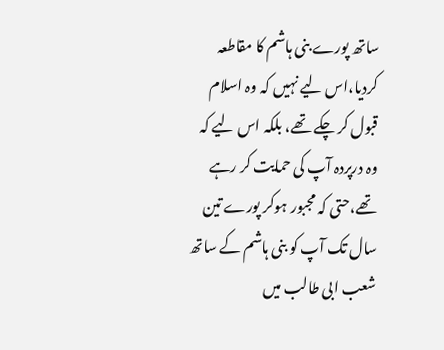ساتھ پورے بنی ہاشم کا مقاطعہ کردیا،اس لیے نہیں کہ وہ اسلام قبول کر چکے تھے، بلکہ اس لیے کہ وہ درپردہ آپ کی حمایت کر رہے تھے،حتی کہ مجبور ہوکر پورے تین سال تک آپ کو بنی ہاشم کے ساتھ شعب ابی طالب میں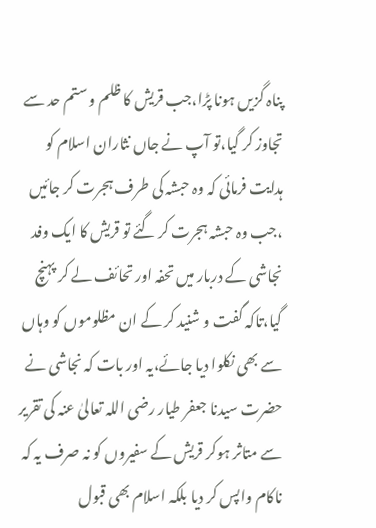پناہ گزیں ہونا پڑا،جب قریش کا ظلم و ستم حد سے تجاوز کر گیا،تو آپ نے جاں نثاران اسلام کو ہدایت فرمائی کہ وہ حبشہ کی طرف ہجرت کر جائیں ،جب وہ حبشہ ہجرت کر گئے تو قریش کا ایک وفد نجاشی کے دربار میں تحفہ اور تحائف لے کر پہنچ گیا،تاکہ گفت و شنید کر کے ان مظلوموں کو وہاں سے بھی نکلوا دیا جائے،یہ اور بات کہ نجاشی نے حضرت سیدنا جعفر طیار رضی اللہ تعالیٰ عنہ کی تقریر سے متاثر ہوکر قریش کے سفیروں کو نہ صرف یہ کہ ناکام واپس کر دیا بلکہ اسلام بھی قبول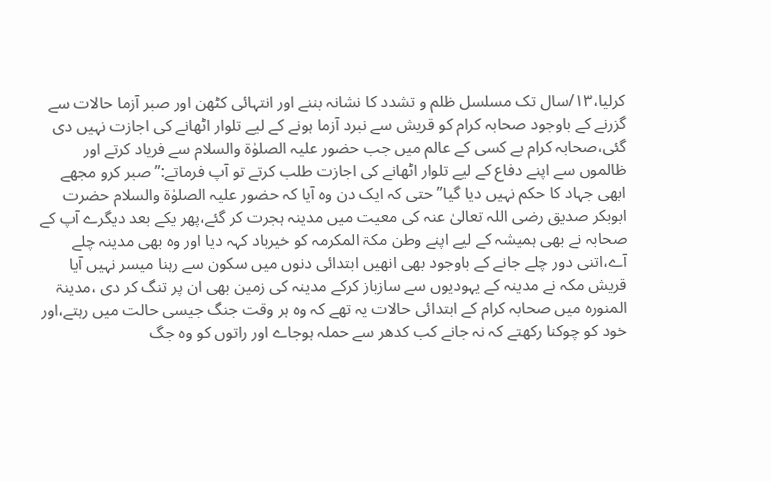کرلیا،١٣/سال تک مسلسل ظلم و تشدد کا نشانہ بننے اور انتہائی کٹھن اور صبر آزما حالات سے گزرنے کے باوجود صحابہ کرام کو قریش سے نبرد آزما ہونے کے لیے تلوار اٹھانے کی اجازت نہیں دی گئی،صحابہ کرام بے کسی کے عالم میں جب حضور علیہ الصلوٰۃ والسلام سے فریاد کرتے اور ظالموں سے اپنے دفاع کے لیے تلوار اٹھانے کی اجازت طلب کرتے تو آپ فرماتے:”صبر کرو مجھے ابھی جہاد کا حکم نہیں دیا گیا”حتی کہ ایک دن وہ آیا کہ حضور علیہ الصلوٰۃ والسلام حضرت ابوبکر صدیق رضی اللہ تعالیٰ عنہ کی معیت میں مدینہ ہجرت کر گئے،پھر یکے بعد دیگرے آپ کے صحابہ نے بھی ہمیشہ کے لیے اپنے وطن مکۃ المکرمہ کو خیرباد کہہ دیا اور وہ بھی مدینہ چلے آے،اتنی دور چلے جانے کے باوجود بھی انھیں ابتدائی دنوں میں سکون سے رہنا میسر نہیں آیا قریش مکہ نے مدینہ کے یہودیوں سے سازباز کرکے مدینہ کی زمین بھی ان پر تنگ کر دی ،مدینۃ المنورہ میں صحابہ کرام کے ابتدائی حالات یہ تھے کہ وہ ہر وقت جنگ جیسی حالت میں رہتے،اور خود کو چوکنا رکھتے کہ نہ جانے کب کدھر سے حملہ ہوجاے اور راتوں کو وہ جگ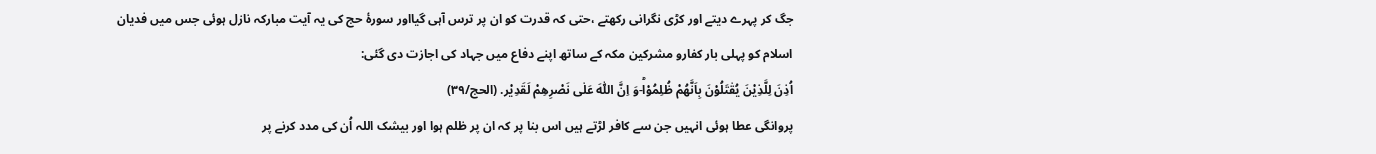جگ کر پہرے دیتے اور کڑی نگرانی رکھتے ،حتی کہ قدرت کو ان پر ترس آہی گیااور سورۂ حج کی یہ آیت مبارکہ نازل ہوئی جس میں فدیان اسلام کو پہلی بار کفارو مشرکین مکہ کے ساتھ اپنے دفاع میں جہاد کی اجازت دی گئی:
اُذِنَ لِلَّذِیْنَ یُقٰتَلُوْنَ بِاَنَّهُمْ ظُلِمُوْاؕ-وَ اِنَّ اللّٰهَ عَلٰى نَصْرِهِمْ لَقَدِیْر. (الحج/۳۹)
پروانگی عطا ہوئی انہیں جن سے کافر لڑتے ہیں اس بنا پر کہ ان پر ظلم ہوا اور بیشک اللہ اُن کی مدد کرنے پر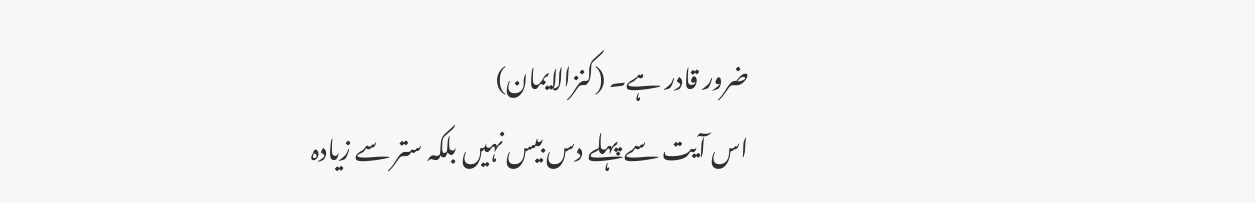ضرور قادر ہے۔ (کنزالایمان)
اس آیت سے پہلے دس بیس نہیں بلکہ ستر سے زیادہ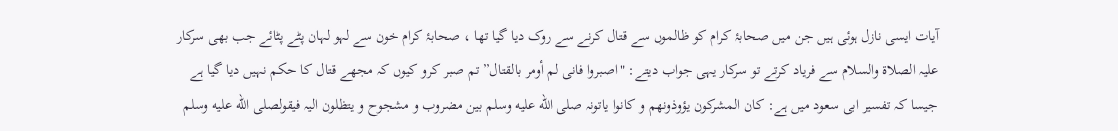آیات ایسی نازل ہوئی ہیں جن میں صحابۂ کرام کو ظالموں سے قتال کرنے سے روک دیا گیا تھا ، صحابۂ کرام خون سے لہو لہان پٹے پٹائے جب بھی سرکار علیہ الصلاۃ والسلام سے فریاد کرتے تو سرکار یہی جواب دیتے: "اصبروا فانی لم أومر بالقتال” تم صبر کرو کیوں کہ مجھے قتال کا حکم نہیں دیا گیا ہے جیسا کہ تفسیر ابی سعود میں ہے: کان المشرکون یؤوذونھم و کانوا یاتونہ صلى الله عليه وسلم بین مضروب و مشجوح و یتظلون الیہ فیقولصلى الله عليه وسلم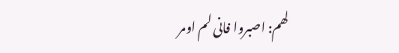لھم: اصبروا فانی لم اومر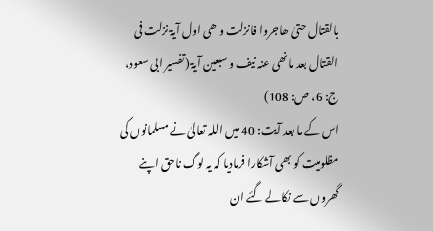بالقتال حتیٰ ھاجروا فانزلت و ھی اول آیۃ نزلت فی القتال بعد مانھی عنہ نیف و سبعین آیۃ (تفسیر ابی سعود، ج: 6، ص: 108)
اس کے ما بعد آیت: 40 میں اللہ تعالیٰ نے مسلمانوں کی مظلومیت کو بھی آشکارا فرمادیا کہ یہ لوگ ناحق اپنے گھروں سے نکالے گئے ان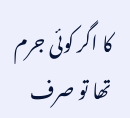کا اگر کوئی جرم تھا تو صرف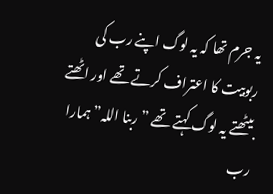یہ جرم تھا کہ یہ لوگ اپنے رب کی ربوبیت کا اعتراف کرتے تھے اور اٹھتے بیٹھتے یہ لوگ کہتے تھے ” ربنا اللہ” ہمارا رب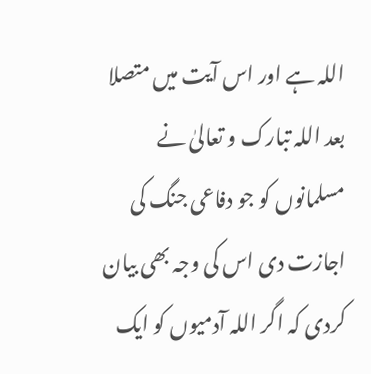اللہ ہے اور اس آیت میں متصلا بعد اللہ تبارک و تعالیٰ نے مسلمانوں کو جو دفاعی جنگ کی اجازت دی اس کی وجہ بھی بیان کردی کہ اگر اللہ آدمیوں کو ایک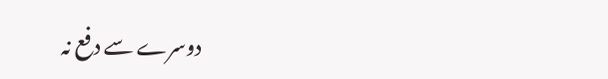دوسرے سے دفع نہ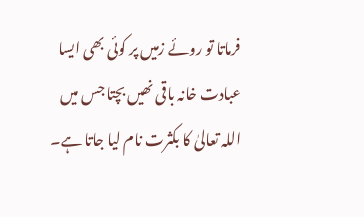فرماتا تو روئے زمیں پر کوئی بھی ایسا عبادت خانہ باقی نھیں بچتا جس میں اللہ تعالیٰ کا بکثرت نام لیا جاتا ہے۔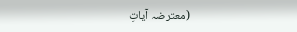(معترضہ آیاتِ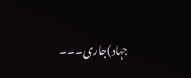جہاد)جاری۔۔۔